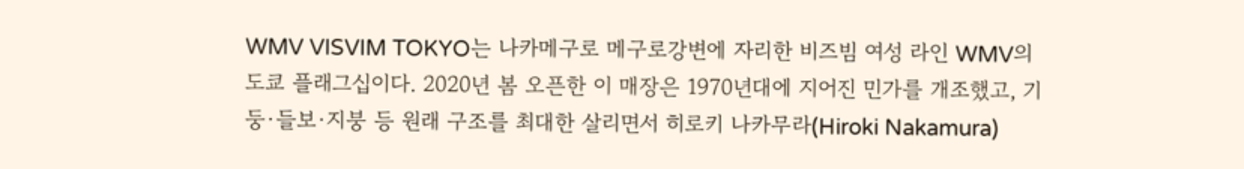WMV VISVIM TOKYO는 나카메구로 메구로강변에 자리한 비즈빔 여성 라인 WMV의 도쿄 플래그십이다. 2020년 봄 오픈한 이 매장은 1970년대에 지어진 민가를 개조했고, 기둥·들보·지붕 등 원래 구조를 최대한 살리면서 히로키 나카무라(Hiroki Nakamura)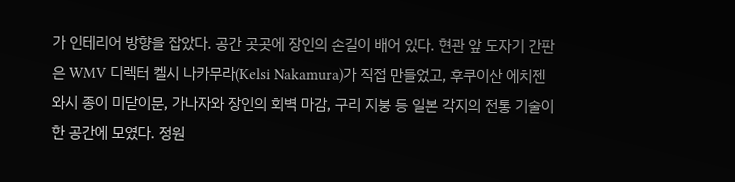가 인테리어 방향을 잡았다. 공간 곳곳에 장인의 손길이 배어 있다. 현관 앞 도자기 간판은 WMV 디렉터 켈시 나카무라(Kelsi Nakamura)가 직접 만들었고, 후쿠이산 에치젠 와시 종이 미닫이문, 가나자와 장인의 회벽 마감, 구리 지붕 등 일본 각지의 전통 기술이 한 공간에 모였다. 정원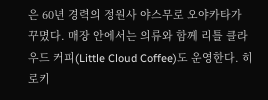은 60년 경력의 정원사 야스무로 오야카타가 꾸몄다. 매장 안에서는 의류와 함께 리틀 클라우드 커피(Little Cloud Coffee)도 운영한다. 히로키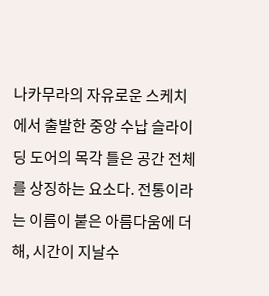나카무라의 자유로운 스케치에서 출발한 중앙 수납 슬라이딩 도어의 목각 틀은 공간 전체를 상징하는 요소다. 전통이라는 이름이 붙은 아름다움에 더해, 시간이 지날수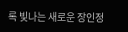록 빛나는 새로운 장인정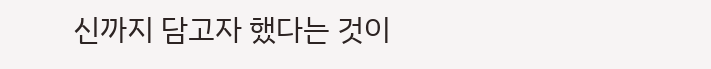신까지 담고자 했다는 것이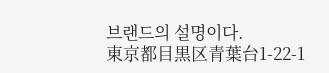브랜드의 설명이다.
東京都目黒区青葉台1-22-1